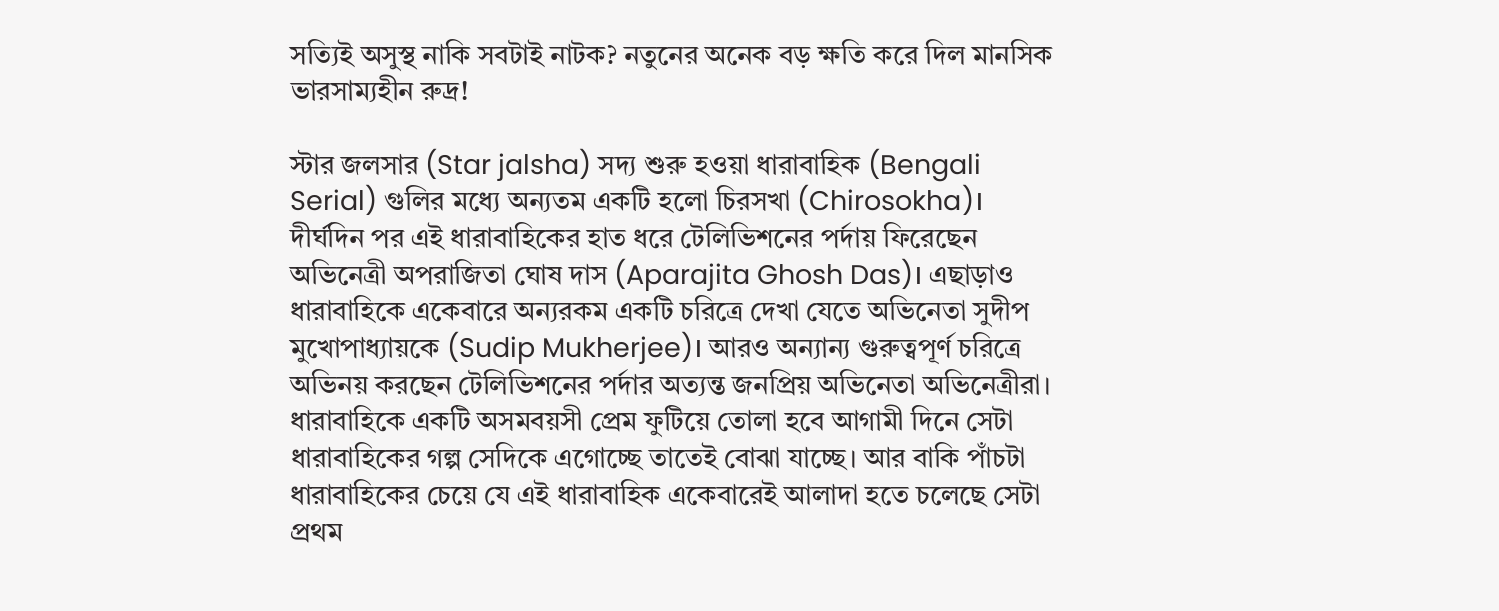সত্যিই অসুস্থ নাকি সবটাই নাটক? নতুনের অনেক বড় ক্ষতি করে দিল মানসিক ভারসাম্যহীন রুদ্র!

স্টার জলসার (Star jalsha) সদ্য শুরু হওয়া ধারাবাহিক (Bengali Serial) গুলির মধ্যে অন্যতম একটি হলো চিরসখা (Chirosokha)। দীর্ঘদিন পর এই ধারাবাহিকের হাত ধরে টেলিভিশনের পর্দায় ফিরেছেন অভিনেত্রী অপরাজিতা ঘোষ দাস (Aparajita Ghosh Das)। এছাড়াও ধারাবাহিকে একেবারে অন্যরকম একটি চরিত্রে দেখা যেতে অভিনেতা সুদীপ মুখোপাধ্যায়কে (Sudip Mukherjee)। আরও অন্যান্য গুরুত্বপূর্ণ চরিত্রে অভিনয় করছেন টেলিভিশনের পর্দার অত্যন্ত জনপ্রিয় অভিনেতা অভিনেত্রীরা।
ধারাবাহিকে একটি অসমবয়সী প্রেম ফুটিয়ে তোলা হবে আগামী দিনে সেটা ধারাবাহিকের গল্প সেদিকে এগোচ্ছে তাতেই বোঝা যাচ্ছে। আর বাকি পাঁচটা ধারাবাহিকের চেয়ে যে এই ধারাবাহিক একেবারেই আলাদা হতে চলেছে সেটা প্রথম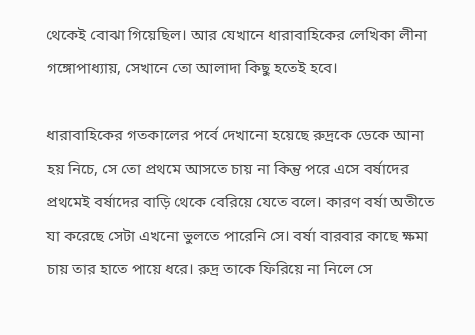থেকেই বোঝা গিয়েছিল। আর যেখানে ধারাবাহিকের লেখিকা লীনা গঙ্গোপাধ্যায়, সেখানে তো আলাদা কিছু হতেই হবে।

ধারাবাহিকের গতকালের পর্বে দেখানো হয়েছে রুদ্রকে ডেকে আনা হয় নিচে, সে তো প্রথমে আসতে চায় না কিন্তু পরে এসে বর্ষাদের প্রথমেই বর্ষাদের বাড়ি থেকে বেরিয়ে যেতে বলে। কারণ বর্ষা অতীতে যা করেছে সেটা এখনো ভুলতে পারেনি সে। বর্ষা বারবার কাছে ক্ষমা চায় তার হাতে পায়ে ধরে। রুদ্র তাকে ফিরিয়ে না নিলে সে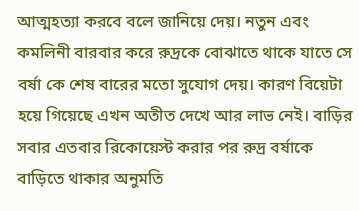আত্মহত্যা করবে বলে জানিয়ে দেয়। নতুন এবং কমলিনী বারবার করে রুদ্রকে বোঝাতে থাকে যাতে সে বর্ষা কে শেষ বারের মতো সুযোগ দেয়। কারণ বিয়েটা হয়ে গিয়েছে এখন অতীত দেখে আর লাভ নেই। বাড়ির সবার এতবার রিকোয়েস্ট করার পর রুদ্র বর্ষাকে বাড়িতে থাকার অনুমতি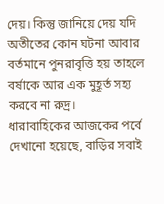দেয়। কিন্তু জানিয়ে দেয় যদি অতীতের কোন ঘটনা আবার বর্তমানে পুনরাবৃত্তি হয় তাহলে বর্ষাকে আর এক মুহূর্ত সহ্য করবে না রুদ্র।
ধারাবাহিকের আজকের পর্বে দেখানো হয়েছে, বাড়ির সবাই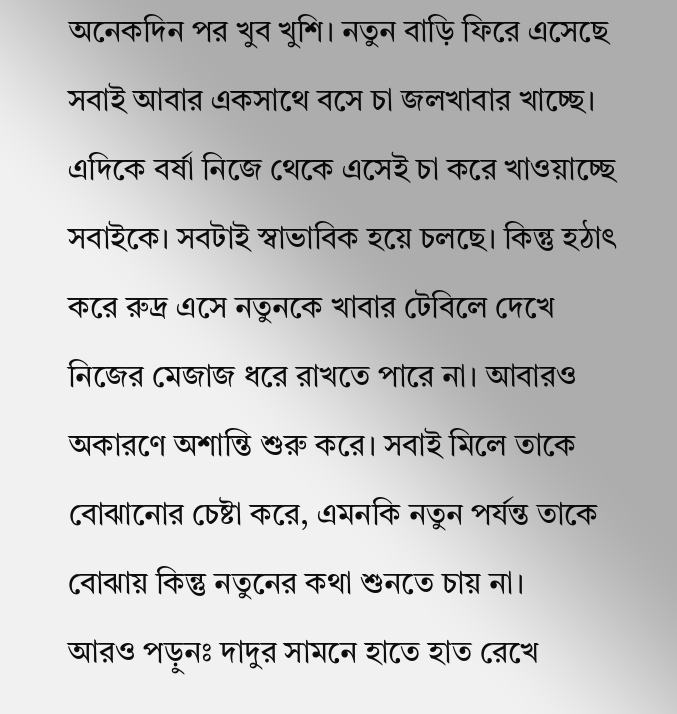অনেকদিন পর খুব খুশি। নতুন বাড়ি ফিরে এসেছে সবাই আবার একসাথে বসে চা জলখাবার খাচ্ছে। এদিকে বর্ষা নিজে থেকে এসেই চা করে খাওয়াচ্ছে সবাইকে। সবটাই স্বাভাবিক হয়ে চলছে। কিন্তু হঠাৎ করে রুদ্র এসে নতুনকে খাবার টেবিলে দেখে নিজের মেজাজ ধরে রাখতে পারে না। আবারও অকারণে অশান্তি শুরু করে। সবাই মিলে তাকে বোঝানোর চেষ্টা করে, এমনকি নতুন পর্যন্ত তাকে বোঝায় কিন্তু নতুনের কথা শুনতে চায় না।
আরও পড়ুনঃ দাদুর সামনে হাতে হাত রেখে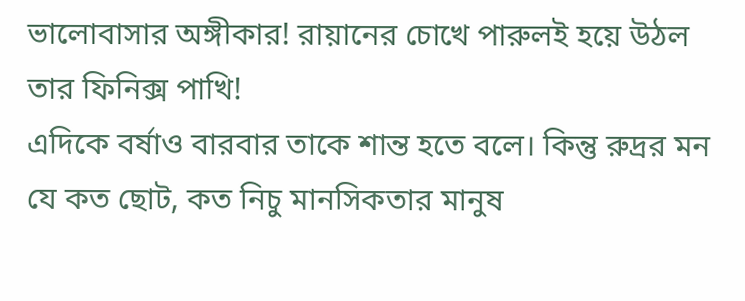ভালোবাসার অঙ্গীকার! রায়ানের চোখে পারুলই হয়ে উঠল তার ফিনিক্স পাখি!
এদিকে বর্ষাও বারবার তাকে শান্ত হতে বলে। কিন্তু রুদ্রর মন যে কত ছোট, কত নিচু মানসিকতার মানুষ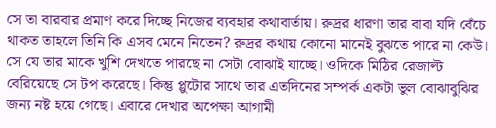সে তা বারবার প্রমাণ করে দিচ্ছে নিজের ব্যবহার কথাবার্তায়। রুদ্রর ধারণা তার বাবা যদি বেঁচে থাকত তাহলে তিনি কি এসব মেনে নিতেন? রুদ্রর কথায় কোনো মানেই বুঝতে পারে না কেউ। সে যে তার মাকে খুশি দেখতে পারছে না সেটা বোঝাই যাচ্ছে। ওদিকে মিঠির রেজাল্ট বেরিয়েছে সে টপ করেছে। কিন্তু প্লুটোর সাথে তার এতদিনের সম্পর্ক একটা ভুল বোঝাবুঝির জন্য নষ্ট হয়ে গেছে। এবারে দেখার অপেক্ষা আগামী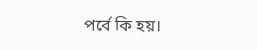পর্বে কি হয়।